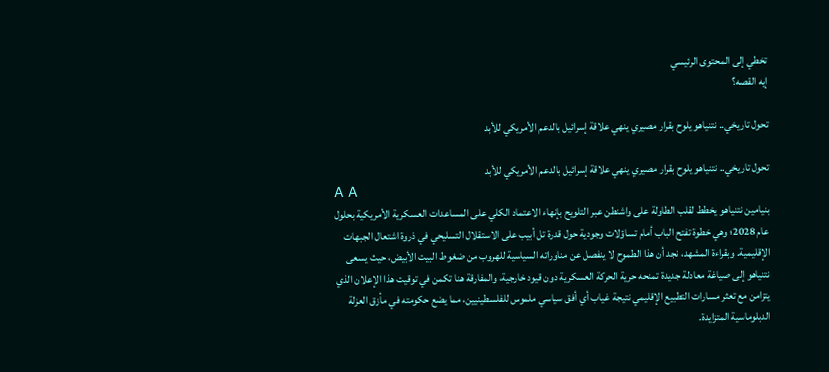تخطي إلى المحتوى الرئيسي
إيه القصه؟

تحول تاريخي.. نتنياهو يلوح بقرار مصيري ينهي علاقة إسرائيل بالدعم الأمريكي للأبد

تحول تاريخي.. نتنياهو يلوح بقرار مصيري ينهي علاقة إسرائيل بالدعم الأمريكي للأبد
A A
بنيامين نتنياهو يخطط لقلب الطاولة على واشنطن عبر التلويح بإنهاء الاعتماد الكلي على المساعدات العسكرية الأمريكية بحلول عام 2028؛ وهي خطوة تفتح الباب أمام تساؤلات وجودية حول قدرة تل أبيب على الاستقلال التسليحي في ذروة اشتعال الجبهات الإقليمية. وبقراءة المشهد، نجد أن هذا الطموح لا ينفصل عن مناوراته السياسية للهروب من ضغوط البيت الأبيض، حيث يسعى نتنياهو إلى صياغة معادلة جديدة تمنحه حرية الحركة العسكرية دون قيود خارجية، والمفارقة هنا تكمن في توقيت هذا الإعلان الذي يتزامن مع تعثر مسارات التطبيع الإقليمي نتيجة غياب أي أفق سياسي ملموس للفلسطينيين، مما يضع حكومته في مأزق العزلة الدبلوماسية المتزايدة.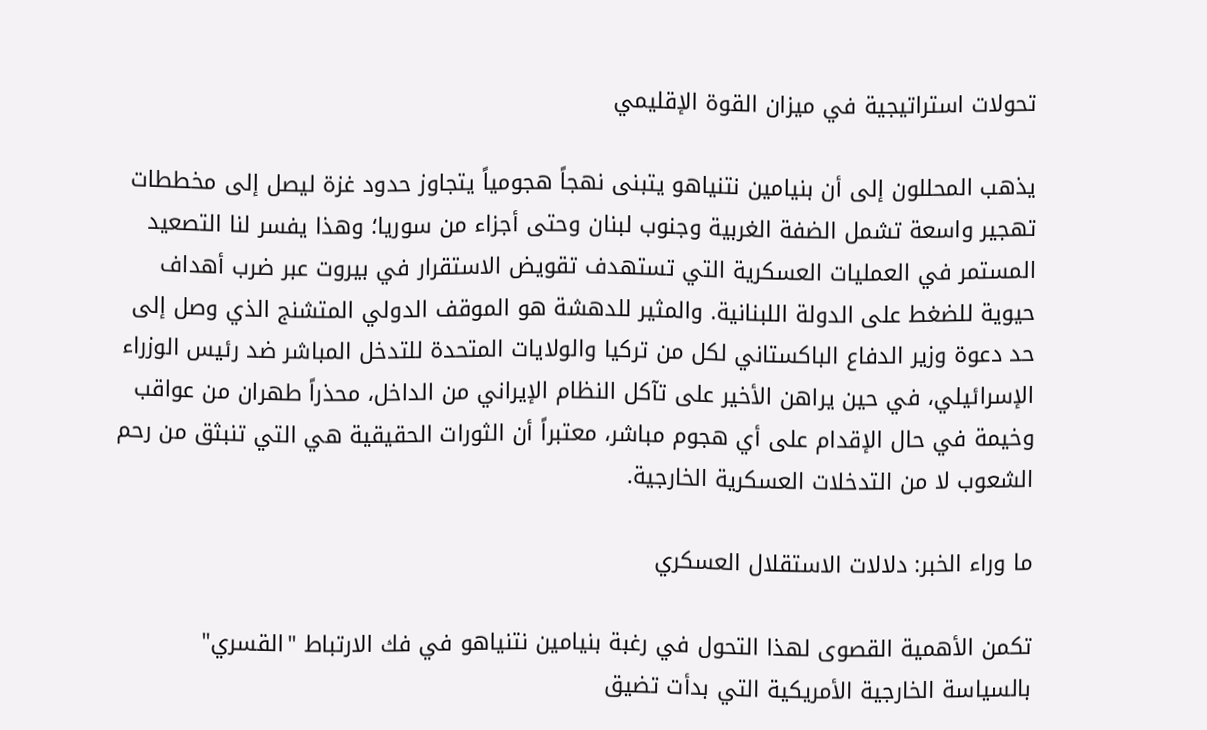تحولات استراتيجية في ميزان القوة الإقليمي

يذهب المحللون إلى أن بنيامين نتنياهو يتبنى نهجاً هجومياً يتجاوز حدود غزة ليصل إلى مخططات تهجير واسعة تشمل الضفة الغربية وجنوب لبنان وحتى أجزاء من سوريا؛ وهذا يفسر لنا التصعيد المستمر في العمليات العسكرية التي تستهدف تقويض الاستقرار في بيروت عبر ضرب أهداف حيوية للضغط على الدولة اللبنانية. والمثير للدهشة هو الموقف الدولي المتشنج الذي وصل إلى حد دعوة وزير الدفاع الباكستاني لكل من تركيا والولايات المتحدة للتدخل المباشر ضد رئيس الوزراء الإسرائيلي، في حين يراهن الأخير على تآكل النظام الإيراني من الداخل، محذراً طهران من عواقب وخيمة في حال الإقدام على أي هجوم مباشر، معتبراً أن الثورات الحقيقية هي التي تنبثق من رحم الشعوب لا من التدخلات العسكرية الخارجية.

ما وراء الخبر: دلالات الاستقلال العسكري

تكمن الأهمية القصوى لهذا التحول في رغبة بنيامين نتنياهو في فك الارتباط "القسري" بالسياسة الخارجية الأمريكية التي بدأت تضيق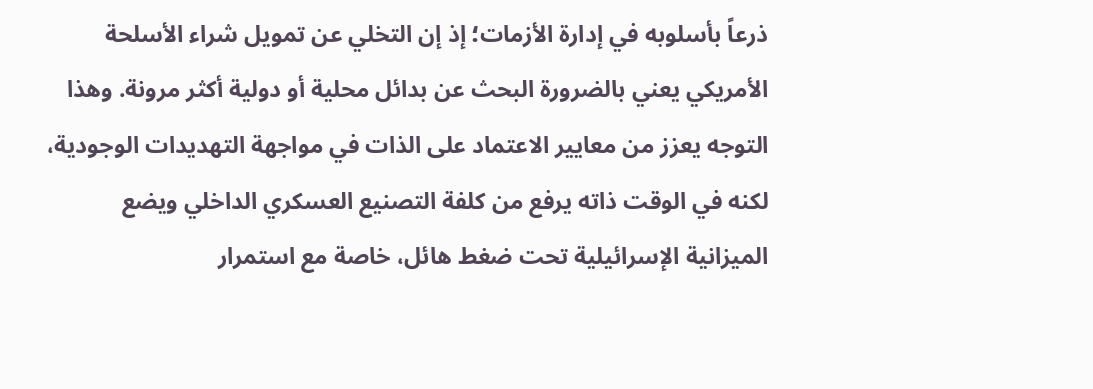ذرعاً بأسلوبه في إدارة الأزمات؛ إذ إن التخلي عن تمويل شراء الأسلحة الأمريكي يعني بالضرورة البحث عن بدائل محلية أو دولية أكثر مرونة. وهذا التوجه يعزز من معايير الاعتماد على الذات في مواجهة التهديدات الوجودية، لكنه في الوقت ذاته يرفع من كلفة التصنيع العسكري الداخلي ويضع الميزانية الإسرائيلية تحت ضغط هائل، خاصة مع استمرار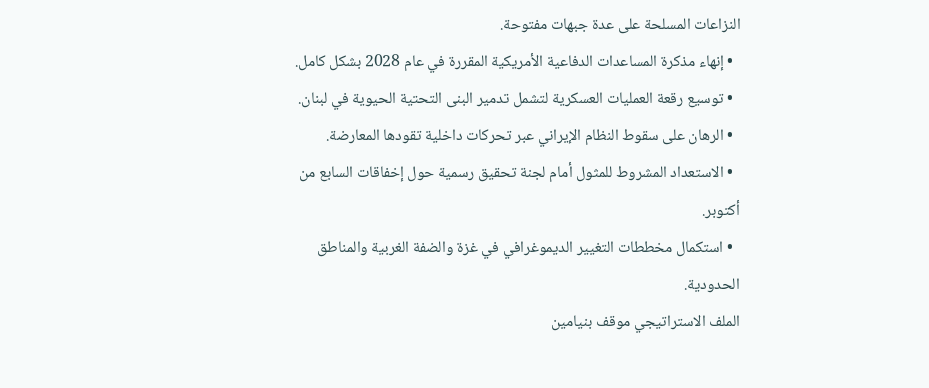النزاعات المسلحة على عدة جبهات مفتوحة.
  • إنهاء مذكرة المساعدات الدفاعية الأمريكية المقررة في عام 2028 بشكل كامل.
  • توسيع رقعة العمليات العسكرية لتشمل تدمير البنى التحتية الحيوية في لبنان.
  • الرهان على سقوط النظام الإيراني عبر تحركات داخلية تقودها المعارضة.
  • الاستعداد المشروط للمثول أمام لجنة تحقيق رسمية حول إخفاقات السابع من أكتوبر.
  • استكمال مخططات التغيير الديموغرافي في غزة والضفة الغربية والمناطق الحدودية.
الملف الاستراتيجي موقف بنيامين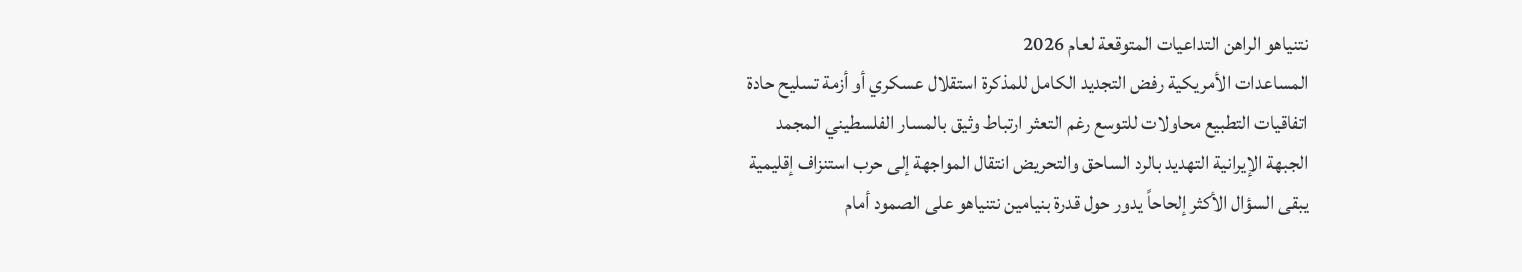نتنياهو الراهن التداعيات المتوقعة لعام 2026
المساعدات الأمريكية رفض التجديد الكامل للمذكرة استقلال عسكري أو أزمة تسليح حادة
اتفاقيات التطبيع محاولات للتوسع رغم التعثر ارتباط وثيق بالمسار الفلسطيني المجمد
الجبهة الإيرانية التهديد بالرد الساحق والتحريض انتقال المواجهة إلى حرب استنزاف إقليمية
يبقى السؤال الأكثر إلحاحاً يدور حول قدرة بنيامين نتنياهو على الصمود أمام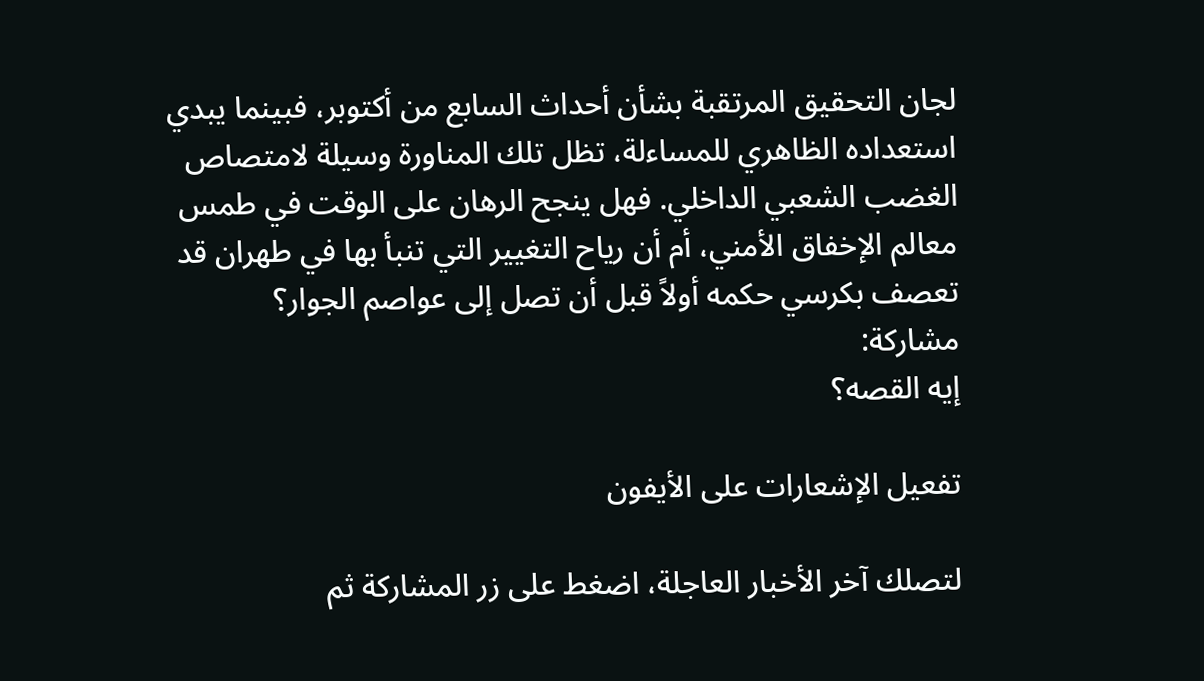لجان التحقيق المرتقبة بشأن أحداث السابع من أكتوبر، فبينما يبدي استعداده الظاهري للمساءلة، تظل تلك المناورة وسيلة لامتصاص الغضب الشعبي الداخلي. فهل ينجح الرهان على الوقت في طمس معالم الإخفاق الأمني، أم أن رياح التغيير التي تنبأ بها في طهران قد تعصف بكرسي حكمه أولاً قبل أن تصل إلى عواصم الجوار؟
مشاركة:
إيه القصه؟

تفعيل الإشعارات على الأيفون

لتصلك آخر الأخبار العاجلة، اضغط على زر المشاركة ثم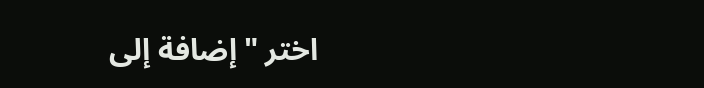اختر "إضافة إلى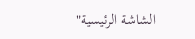الشاشة الرئيسية"